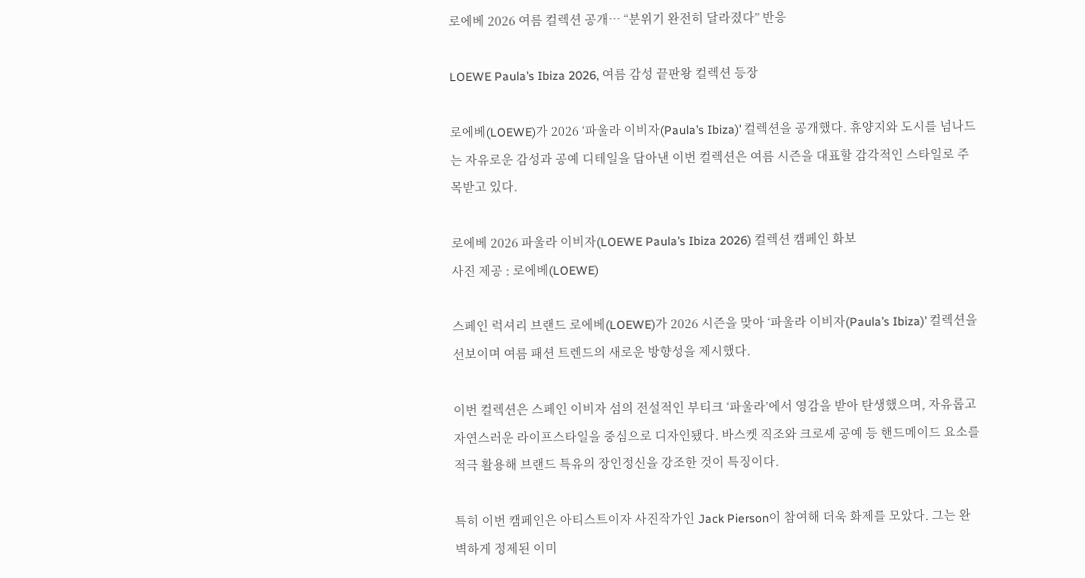로에베 2026 여름 컬렉션 공개… “분위기 완전히 달라졌다” 반응

LOEWE Paula’s Ibiza 2026, 여름 감성 끝판왕 컬렉션 등장

로에베(LOEWE)가 2026 ‘파울라 이비자(Paula’s Ibiza)’ 컬렉션을 공개했다. 휴양지와 도시를 넘나드는 자유로운 감성과 공예 디테일을 담아낸 이번 컬렉션은 여름 시즌을 대표할 감각적인 스타일로 주목받고 있다.

로에베 2026 파울라 이비자(LOEWE Paula’s Ibiza 2026) 컬렉션 캠페인 화보
사진 제공 : 로에베(LOEWE)

스페인 럭셔리 브랜드 로에베(LOEWE)가 2026 시즌을 맞아 ‘파울라 이비자(Paula’s Ibiza)’ 컬렉션을 선보이며 여름 패션 트렌드의 새로운 방향성을 제시했다.

이번 컬렉션은 스페인 이비자 섬의 전설적인 부티크 ‘파울라’에서 영감을 받아 탄생했으며, 자유롭고 자연스러운 라이프스타일을 중심으로 디자인됐다. 바스켓 직조와 크로셰 공예 등 핸드메이드 요소를 적극 활용해 브랜드 특유의 장인정신을 강조한 것이 특징이다.

특히 이번 캠페인은 아티스트이자 사진작가인 Jack Pierson이 참여해 더욱 화제를 모았다. 그는 완벽하게 정제된 이미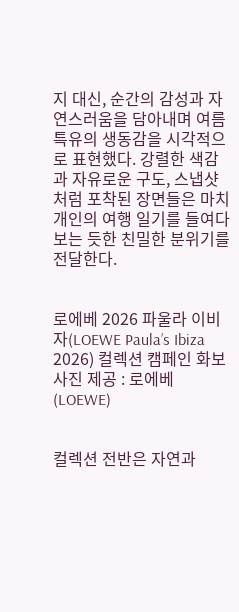지 대신, 순간의 감성과 자연스러움을 담아내며 여름 특유의 생동감을 시각적으로 표현했다. 강렬한 색감과 자유로운 구도, 스냅샷처럼 포착된 장면들은 마치 개인의 여행 일기를 들여다보는 듯한 친밀한 분위기를 전달한다.


로에베 2026 파울라 이비자(LOEWE Paula’s Ibiza 2026) 컬렉션 캠페인 화보
사진 제공 : 로에베(LOEWE)


컬렉션 전반은 자연과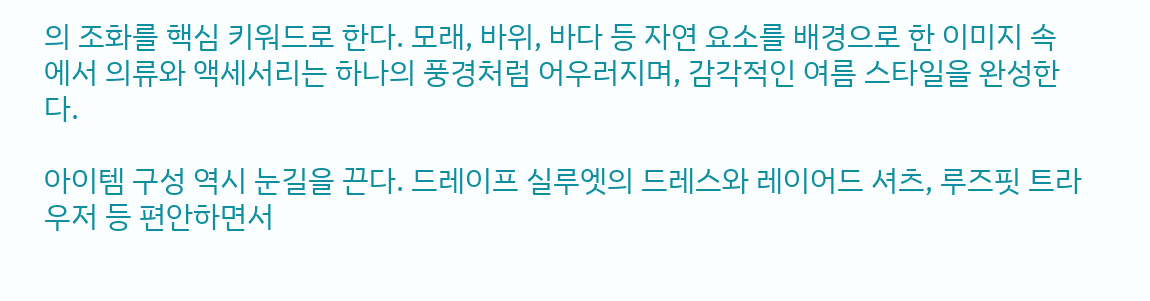의 조화를 핵심 키워드로 한다. 모래, 바위, 바다 등 자연 요소를 배경으로 한 이미지 속에서 의류와 액세서리는 하나의 풍경처럼 어우러지며, 감각적인 여름 스타일을 완성한다.

아이템 구성 역시 눈길을 끈다. 드레이프 실루엣의 드레스와 레이어드 셔츠, 루즈핏 트라우저 등 편안하면서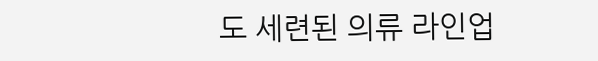도 세련된 의류 라인업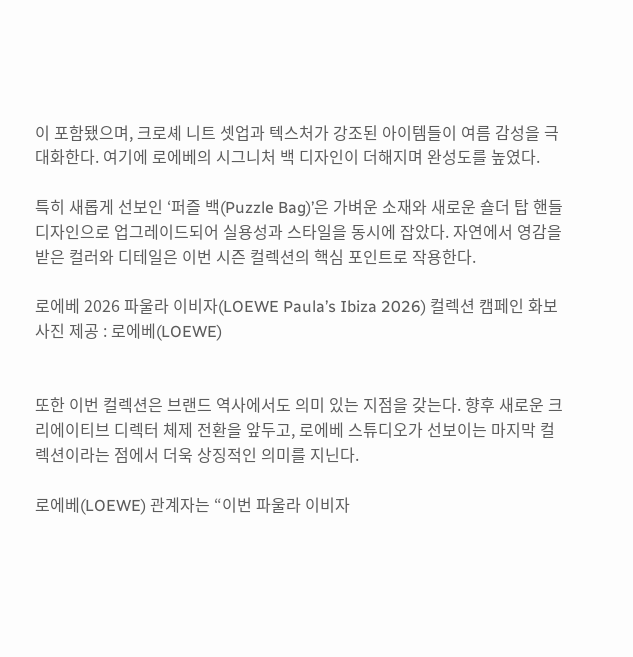이 포함됐으며, 크로셰 니트 셋업과 텍스처가 강조된 아이템들이 여름 감성을 극대화한다. 여기에 로에베의 시그니처 백 디자인이 더해지며 완성도를 높였다.

특히 새롭게 선보인 ‘퍼즐 백(Puzzle Bag)’은 가벼운 소재와 새로운 숄더 탑 핸들 디자인으로 업그레이드되어 실용성과 스타일을 동시에 잡았다. 자연에서 영감을 받은 컬러와 디테일은 이번 시즌 컬렉션의 핵심 포인트로 작용한다.

로에베 2026 파울라 이비자(LOEWE Paula’s Ibiza 2026) 컬렉션 캠페인 화보
사진 제공 : 로에베(LOEWE)


또한 이번 컬렉션은 브랜드 역사에서도 의미 있는 지점을 갖는다. 향후 새로운 크리에이티브 디렉터 체제 전환을 앞두고, 로에베 스튜디오가 선보이는 마지막 컬렉션이라는 점에서 더욱 상징적인 의미를 지닌다.

로에베(LOEWE) 관계자는 “이번 파울라 이비자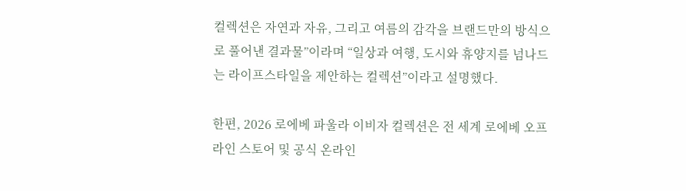컬렉션은 자연과 자유, 그리고 여름의 감각을 브랜드만의 방식으로 풀어낸 결과물”이라며 “일상과 여행, 도시와 휴양지를 넘나드는 라이프스타일을 제안하는 컬렉션”이라고 설명했다.

한편, 2026 로에베 파울라 이비자 컬렉션은 전 세계 로에베 오프라인 스토어 및 공식 온라인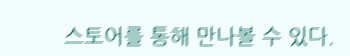스토어를 통해 만나볼 수 있다.